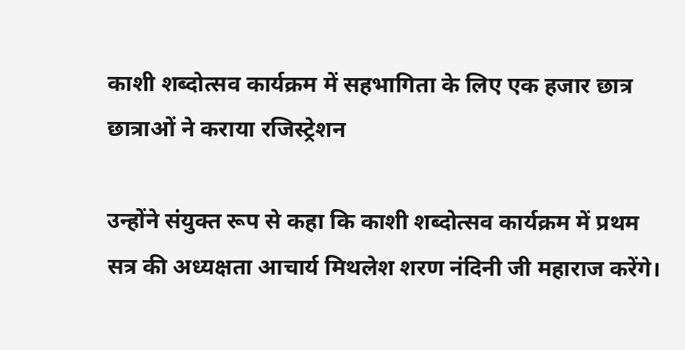काशी शब्दोत्सव कार्यक्रम में सहभागिता के लिए एक हजार छात्र छात्राओं ने कराया रजिस्ट्रेशन

उन्होंने संयुक्त रूप से कहा कि काशी शब्दोत्सव कार्यक्रम में प्रथम सत्र की अध्यक्षता आचार्य मिथलेश शरण नंदिनी जी महाराज करेंगे।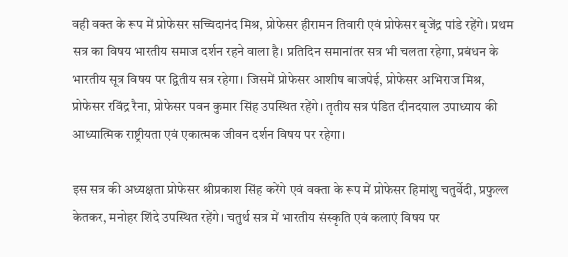वही वक्त के रूप में प्रोफेसर सच्चिदानंद मिश्र, प्रोफेसर हीरामन तिवारी एवं प्रोफेसर बृजेंद्र पांडे रहेंगे। प्रथम सत्र का विषय भारतीय समाज दर्शन रहने वाला है। प्रतिदिन समानांतर सत्र भी चलता रहेगा, प्रबंधन के भारतीय सूत्र विषय पर द्वितीय सत्र रहेगा। जिसमें प्रोफेसर आशीष बाजपेई, प्रोफेसर अभिराज मिश्र, प्रोफेसर रविंद्र रैना, प्रोफेसर पवन कुमार सिंह उपस्थित रहेंगे। तृतीय सत्र पंडित दीनदयाल उपाध्याय की आध्यात्मिक राष्ट्रीयता एवं एकात्मक जीवन दर्शन विषय पर रहेगा।

इस सत्र की अध्यक्षता प्रोफेसर श्रीप्रकाश सिंह करेंगे एवं वक्ता के रूप में प्रोफेसर हिमांशु चतुर्वेदी, प्रफुल्ल केतकर, मनोहर शिंदे उपस्थित रहेंगे। चतुर्थ सत्र में भारतीय संस्कृति एवं कलाएं विषय पर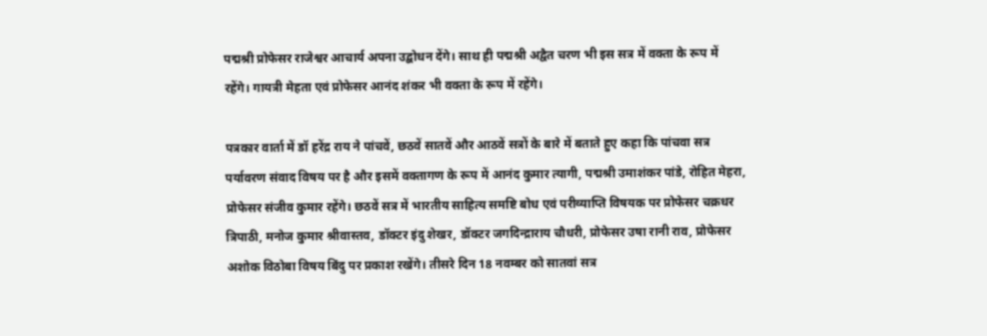पद्मश्री प्रोफेसर राजेश्वर आचार्य अपना उद्बोधन देंगे। साथ ही पद्मश्री अद्वैत चरण भी इस सत्र में वक्ता के रूप में रहेंगे। गायत्री मेहता एवं प्रोफेसर आनंद शंकर भी वक्ता के रूप में रहेंगे।

पत्रकार वार्ता में डॉ हरेंद्र राय ने पांचवें, छठवें सातवें और आठवें सत्रों के बारे में बताते हुए कहा कि पांचवा सत्र पर्यावरण संवाद विषय पर है और इसमें वक्तागण के रूप में आनंद कुमार त्यागी, पद्मश्री उमाशंकर पांडे, रोहित मेहरा, प्रोफेसर संजीव कुमार रहेंगे। छठवें सत्र में भारतीय साहित्य समष्टि बोध एवं परीव्याप्ति विषयक पर प्रोफेसर चक्रधर त्रिपाठी, मनोज कुमार श्रीवास्तव, डॉक्टर इंदु शेखर, डॉक्टर जगदिन्द्राराय चौधरी, प्रोफेसर उषा रानी राव, प्रोफेसर अशोक विठोबा विषय बिंदु पर प्रकाश रखेंगे। तीसरे दिन 18 नवम्बर को सातवां सत्र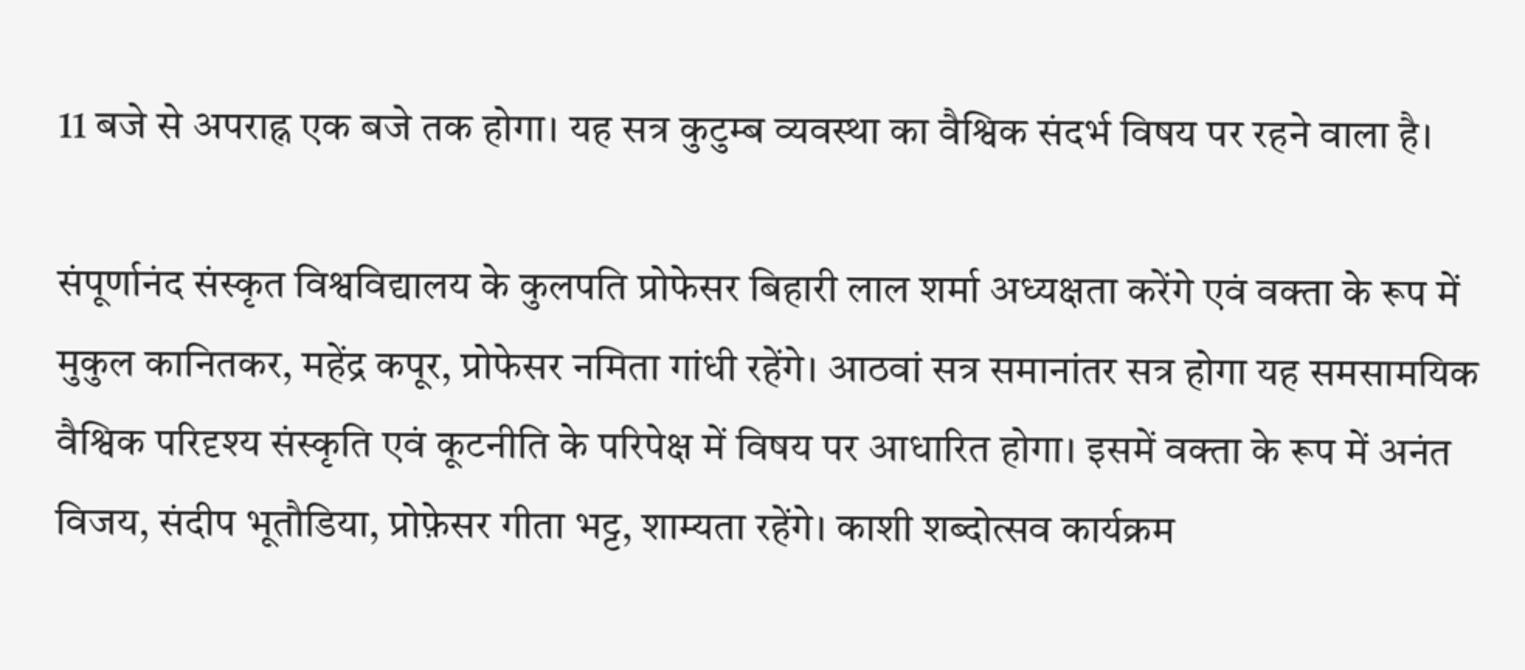11 बजे से अपराह्न एक बजे तक होगा। यह सत्र कुटुम्ब व्यवस्था का वैश्विक संदर्भ विषय पर रहने वाला है।

संपूर्णानंद संस्कृत विश्वविद्यालय के कुलपति प्रोफेसर बिहारी लाल शर्मा अध्यक्षता करेंगे एवं वक्ता के रूप में मुकुल कानितकर, महेंद्र कपूर, प्रोफेसर नमिता गांधी रहेंगे। आठवां सत्र समानांतर सत्र होगा यह समसामयिक वैश्विक परिदृश्य संस्कृति एवं कूटनीति के परिपेक्ष में विषय पर आधारित होगा। इसमें वक्ता के रूप में अनंत विजय, संदीप भूतौडिया, प्रोफ़ेसर गीता भट्ट, शाम्यता रहेंगे। काशी शब्दोत्सव कार्यक्रम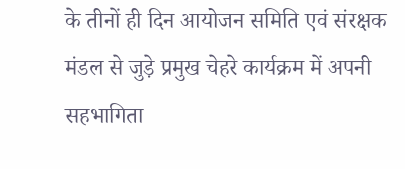के तीनों ही दिन आयोजन समिति एवं संरक्षक मंडल से जुड़े प्रमुख चेहरे कार्यक्रम में अपनी सहभागिता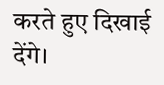करते हुए दिखाई देंगे।